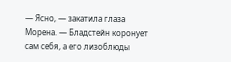— Ясно, — закатила глаза Морена. — Бладстейн коронует сам себя, а его лизоблюды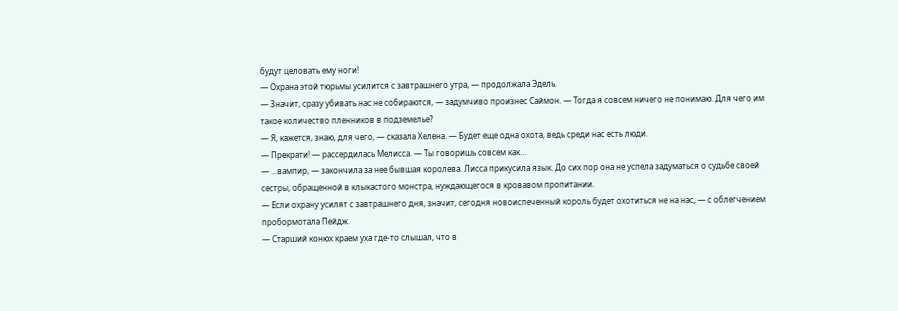будут целовать ему ноги!
— Охрана этой тюрьмы усилится с завтрашнего утра, — продолжала Эдель.
— Значит, сразу убивать нас не собираются, — задумчиво произнес Саймон. — Тогда я совсем ничего не понимаю. Для чего им такое количество пленников в подземелье?
— Я, кажется, знаю, для чего, — сказала Хелена. — Будет еще одна охота, ведь среди нас есть люди.
— Прекрати! — рассердилась Мелисса. — Ты говоришь совсем как…
— …вампир, — закончила за нее бывшая королева. Лисса прикусила язык. До сих пор она не успела задуматься о судьбе своей сестры, обращенной в клыкастого монстра, нуждающегося в кровавом пропитании.
— Если охрану усилят с завтрашнего дня, значит, сегодня новоиспеченный король будет охотиться не на нас, — с облегчением пробормотала Пейдж.
— Старший конюх краем уха где-то слышал, что в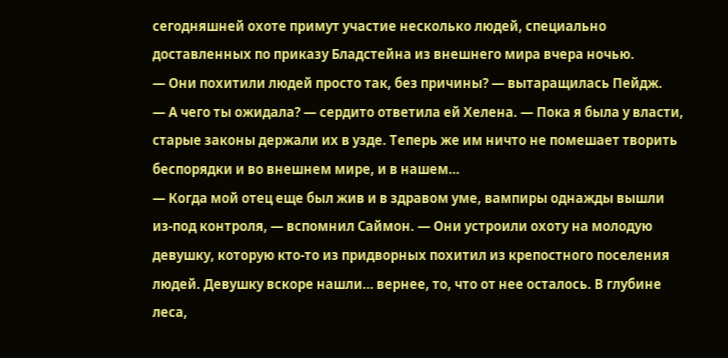сегодняшней охоте примут участие несколько людей, специально доставленных по приказу Бладстейна из внешнего мира вчера ночью.
— Они похитили людей просто так, без причины? — вытаращилась Пейдж.
— А чего ты ожидала? — сердито ответила ей Хелена. — Пока я была у власти, старые законы держали их в узде. Теперь же им ничто не помешает творить беспорядки и во внешнем мире, и в нашем…
— Когда мой отец еще был жив и в здравом уме, вампиры однажды вышли из-под контроля, — вспомнил Саймон. — Они устроили охоту на молодую девушку, которую кто-то из придворных похитил из крепостного поселения людей. Девушку вскоре нашли… вернее, то, что от нее осталось. В глубине леса,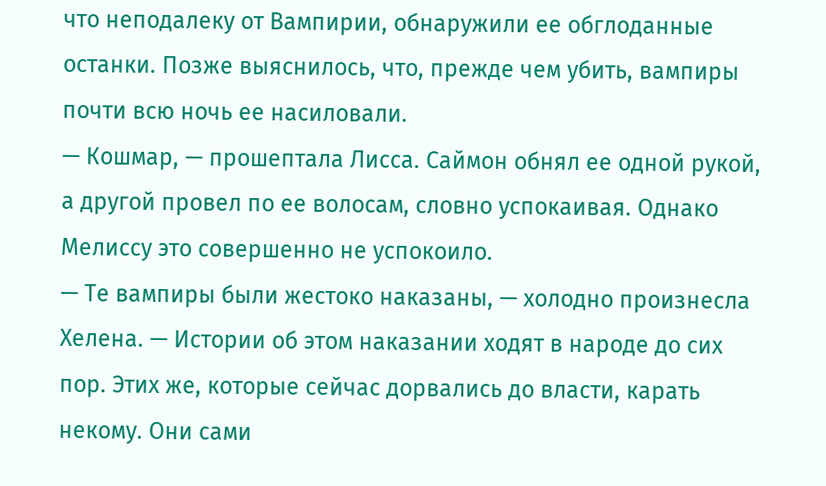что неподалеку от Вампирии, обнаружили ее обглоданные останки. Позже выяснилось, что, прежде чем убить, вампиры почти всю ночь ее насиловали.
— Кошмар, — прошептала Лисса. Саймон обнял ее одной рукой, а другой провел по ее волосам, словно успокаивая. Однако Мелиссу это совершенно не успокоило.
— Те вампиры были жестоко наказаны, — холодно произнесла Хелена. — Истории об этом наказании ходят в народе до сих пор. Этих же, которые сейчас дорвались до власти, карать некому. Они сами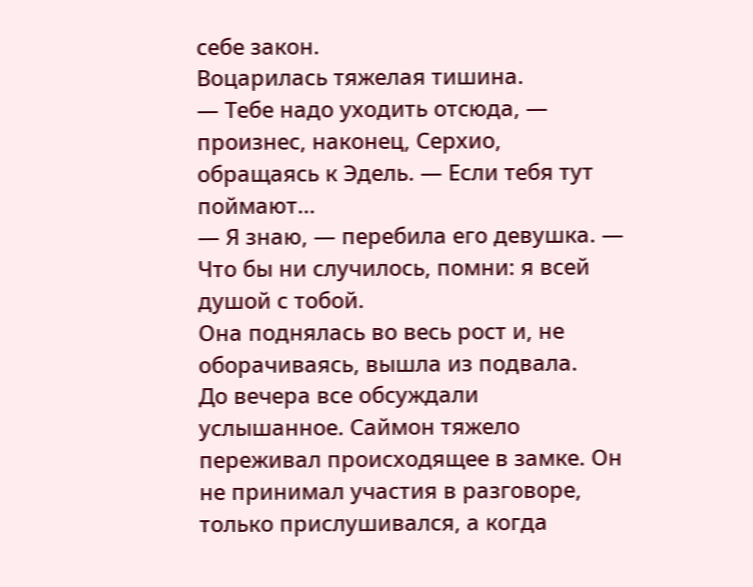себе закон.
Воцарилась тяжелая тишина.
— Тебе надо уходить отсюда, — произнес, наконец, Серхио, обращаясь к Эдель. — Если тебя тут поймают…
— Я знаю, — перебила его девушка. — Что бы ни случилось, помни: я всей душой с тобой.
Она поднялась во весь рост и, не оборачиваясь, вышла из подвала.
До вечера все обсуждали услышанное. Саймон тяжело переживал происходящее в замке. Он не принимал участия в разговоре, только прислушивался, а когда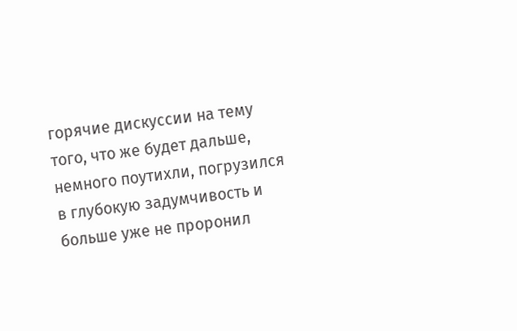горячие дискуссии на тему того, что же будет дальше, немного поутихли, погрузился в глубокую задумчивость и больше уже не проронил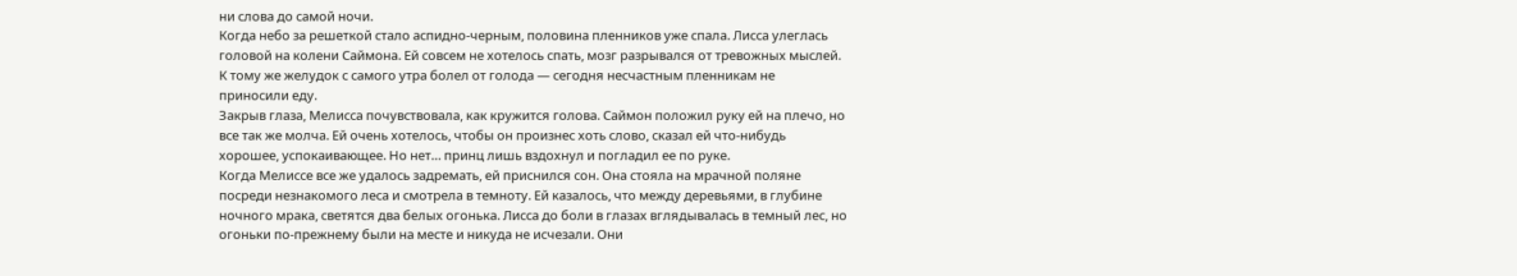ни слова до самой ночи.
Когда небо за решеткой стало аспидно-черным, половина пленников уже спала. Лисса улеглась головой на колени Саймона. Ей совсем не хотелось спать, мозг разрывался от тревожных мыслей. К тому же желудок с самого утра болел от голода — сегодня несчастным пленникам не приносили еду.
Закрыв глаза, Мелисса почувствовала, как кружится голова. Саймон положил руку ей на плечо, но все так же молча. Ей очень хотелось, чтобы он произнес хоть слово, сказал ей что-нибудь хорошее, успокаивающее. Но нет… принц лишь вздохнул и погладил ее по руке.
Когда Мелиссе все же удалось задремать, ей приснился сон. Она стояла на мрачной поляне посреди незнакомого леса и смотрела в темноту. Ей казалось, что между деревьями, в глубине ночного мрака, светятся два белых огонька. Лисса до боли в глазах вглядывалась в темный лес, но огоньки по-прежнему были на месте и никуда не исчезали. Они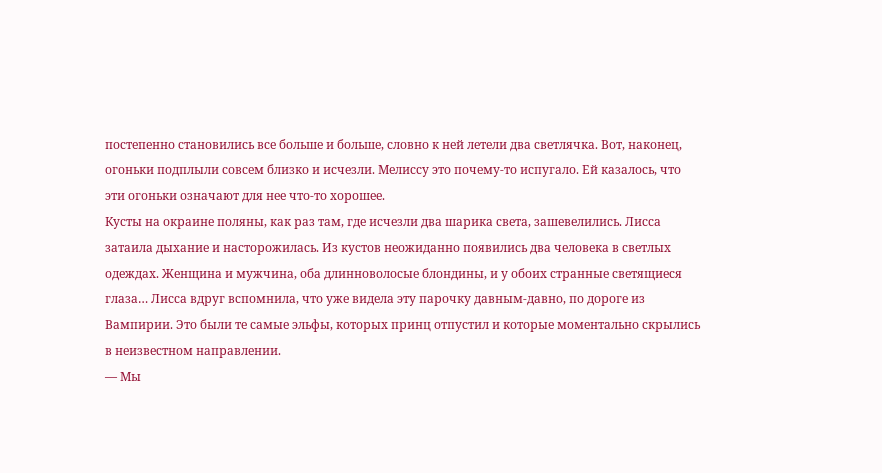постепенно становились все больше и больше, словно к ней летели два светлячка. Вот, наконец, огоньки подплыли совсем близко и исчезли. Мелиссу это почему-то испугало. Ей казалось, что эти огоньки означают для нее что-то хорошее.
Кусты на окраине поляны, как раз там, где исчезли два шарика света, зашевелились. Лисса затаила дыхание и насторожилась. Из кустов неожиданно появились два человека в светлых одеждах. Женщина и мужчина, оба длинноволосые блондины, и у обоих странные светящиеся глаза… Лисса вдруг вспомнила, что уже видела эту парочку давным-давно, по дороге из Вампирии. Это были те самые эльфы, которых принц отпустил и которые моментально скрылись в неизвестном направлении.
— Мы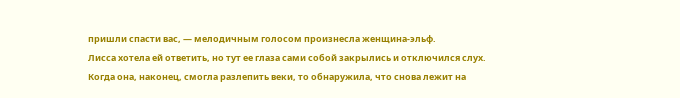пришли спасти вас, — мелодичным голосом произнесла женщина-эльф.
Лисса хотела ей ответить, но тут ее глаза сами собой закрылись и отключился слух. Когда она, наконец, смогла разлепить веки, то обнаружила, что снова лежит на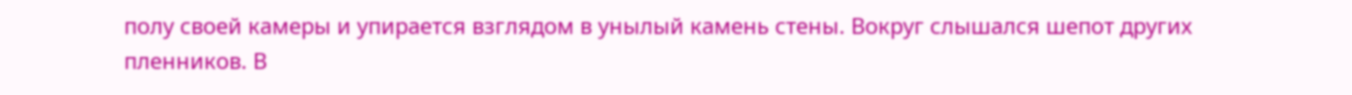полу своей камеры и упирается взглядом в унылый камень стены. Вокруг слышался шепот других пленников. В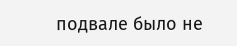подвале было не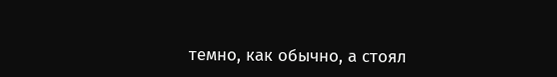темно, как обычно, а стоял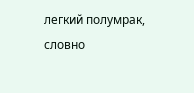легкий полумрак, словно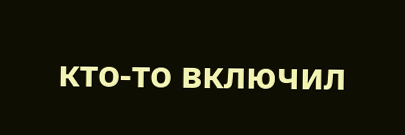кто-то включил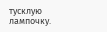тусклую лампочку.